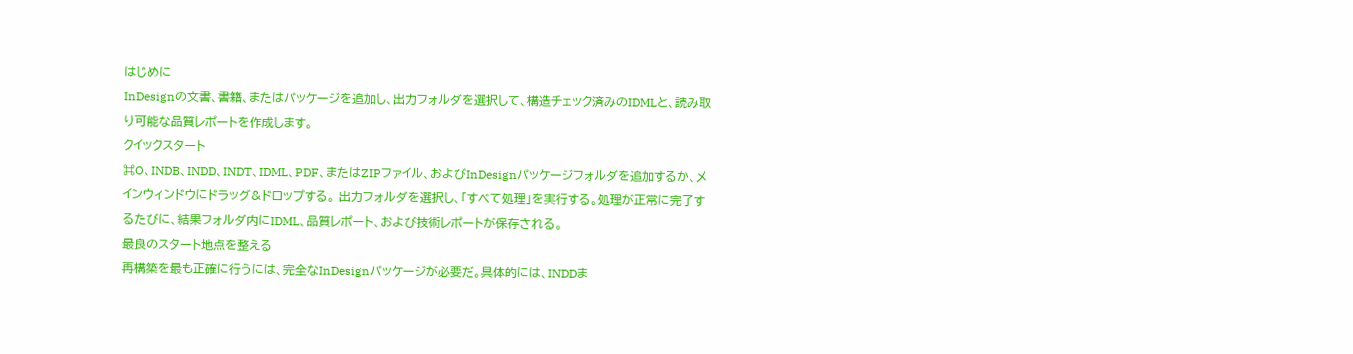はじめに
InDesignの文書、書籍、またはパッケージを追加し、出力フォルダを選択して、構造チェック済みのIDMLと、読み取り可能な品質レポートを作成します。
クイックスタート
⌘O、INDB、INDD、INDT、IDML、PDF、またはZIPファイル、およびInDesignパッケージフォルダを追加するか、メインウィンドウにドラッグ&ドロップする。 出力フォルダを選択し、「すべて処理」を実行する。処理が正常に完了するたびに、結果フォルダ内にIDML、品質レポート、および技術レポートが保存される。
最良のスタート地点を整える
再構築を最も正確に行うには、完全なInDesignパッケージが必要だ。具体的には、INDDま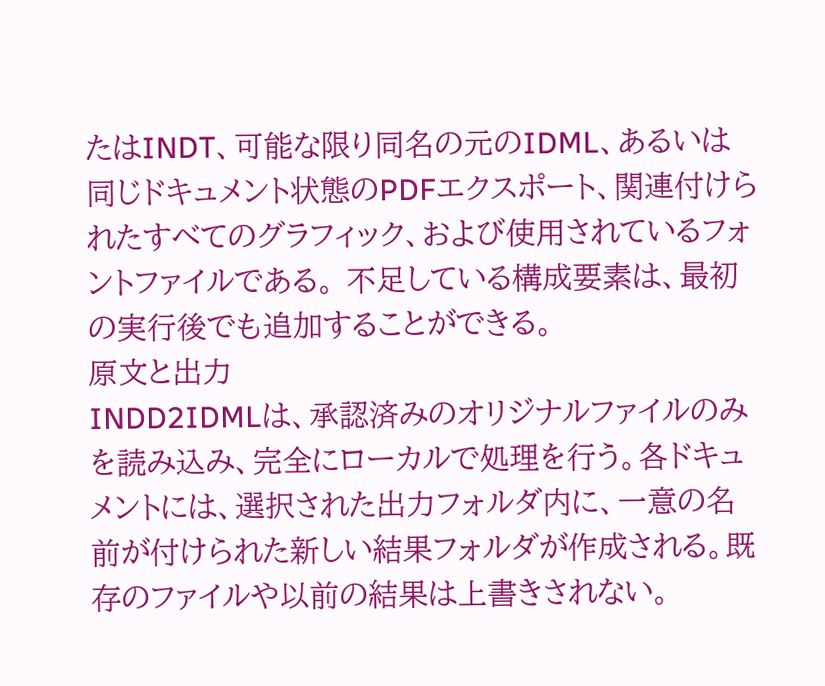たはINDT、可能な限り同名の元のIDML、あるいは同じドキュメント状態のPDFエクスポート、関連付けられたすべてのグラフィック、および使用されているフォントファイルである。 不足している構成要素は、最初の実行後でも追加することができる。
原文と出力
INDD2IDMLは、承認済みのオリジナルファイルのみを読み込み、完全にローカルで処理を行う。各ドキュメントには、選択された出力フォルダ内に、一意の名前が付けられた新しい結果フォルダが作成される。既存のファイルや以前の結果は上書きされない。